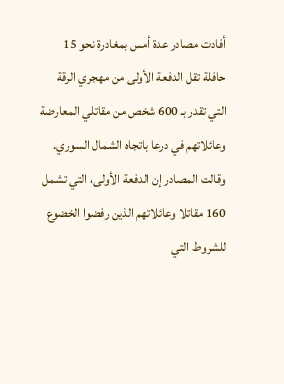أفادت مصادر عدة أمس بمغادرة نحو 15 حافلة تقل الدفعة الأولى من مهجري الرقة التي تقدر بـ 600 شخص من مقاتلي المعارضة وعائلاتهم في درعا باتجاه الشمال السوري.
وقالت المصادر إن الدفعة الأولى، التي تشمل 160 مقاتلا وعائلاتهم الذين رفضوا الخضوع للشروط التي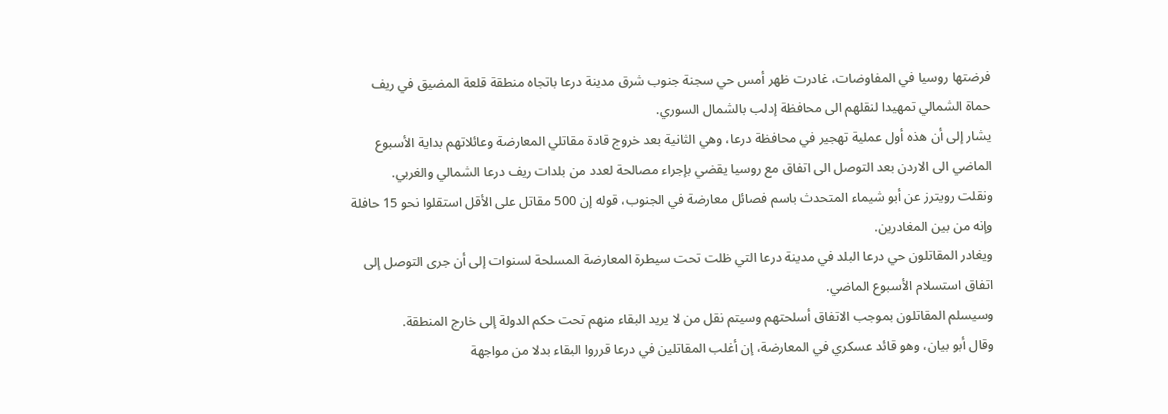فرضتها روسيا في المفاوضات، غادرت ظهر أمس حي سجنة جنوب شرق مدينة درعا باتجاه منطقة قلعة المضيق في ريف حماة الشمالي تمهيدا لنقلهم الى محافظة إدلب بالشمال السوري.
يشار إلى أن هذه أول عملية تهجير في محافظة درعا، وهي الثانية بعد خروج قادة مقاتلي المعارضة وعائلاتهم بداية الأسبوع الماضي الى الاردن بعد التوصل الى اتفاق مع روسيا يقضي بإجراء مصالحة لعدد من بلدات ريف درعا الشمالي والغربي.
ونقلت رويترز عن أبو شيماء المتحدث باسم فصائل معارضة في الجنوب، قوله إن 500 مقاتل على الأقل استقلوا نحو 15 حافلة وإنه من بين المغادرين.
ويغادر المقاتلون حي درعا البلد في مدينة درعا التي ظلت تحت سيطرة المعارضة المسلحة لسنوات إلى أن جرى التوصل إلى اتفاق استسلام الأسبوع الماضي.
وسيسلم المقاتلون بموجب الاتفاق أسلحتهم وسيتم نقل من لا يريد البقاء منهم تحت حكم الدولة إلى خارج المنطقة.
وقال أبو بيان، وهو قائد عسكري في المعارضة، إن أغلب المقاتلين في درعا قرروا البقاء بدلا من مواجهة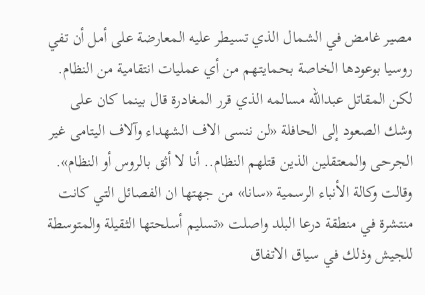مصير غامض في الشمال الذي تسيطر عليه المعارضة على أمل أن تفي روسيا بوعودها الخاصة بحمايتهم من أي عمليات انتقامية من النظام.
لكن المقاتل عبدالله مسالمه الذي قرر المغادرة قال بينما كان على وشك الصعود إلى الحافلة «لن ننسى الاف الشهداء وآلاف اليتامى غير الجرحى والمعتقلين الذين قتلهم النظام.. أنا لا أثق بالروس أو النظام».
وقالت وكالة الأنباء الرسمية «سانا» من جهتها ان الفصائل التي كانت منتشرة في منطقة درعا البلد واصلت «تسليم أسلحتها الثقيلة والمتوسطة للجيش وذلك في سياق الاتفاق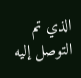الذي تم التوصل إليه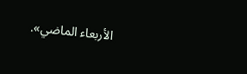الأربعاء الماضي».